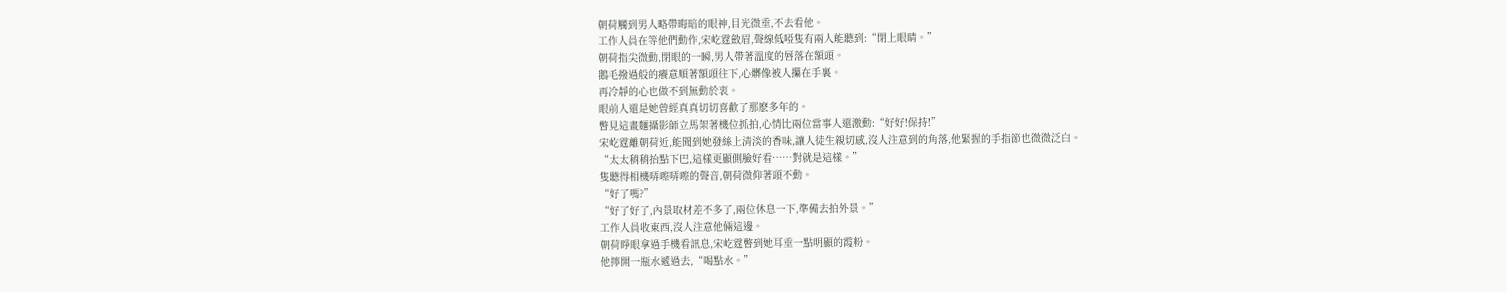朝荷觸到男人略帶晦暗的眼神,目光微垂,不去看他。
工作人員在等他們動作,宋屹霆斂眉,聲線低啞隻有兩人能聽到:“閉上眼睛。”
朝荷指尖微動,閉眼的一瞬,男人帶著溫度的唇落在額頭。
鵝毛撥過般的癢意順著額頭往下,心髒像被人攥在手裏。
再冷靜的心也做不到無動於衷。
眼前人還是她曾經真真切切喜歡了那麽多年的。
瞥見這畫麵攝影師立馬架著機位抓拍,心情比兩位當事人還激動:“好好!保持!”
宋屹霆離朝荷近,能聞到她發絲上清淡的香味,讓人徒生親切感,沒人注意到的角落,他緊握的手指節也微微泛白。
“太太稍稍抬點下巴,這樣更顯側臉好看……對就是這樣。”
隻聽得相機哢嚓哢嚓的聲音,朝荷微仰著頭不動。
“好了嗎?”
“好了好了,內景取材差不多了,兩位休息一下,準備去拍外景。”
工作人員收東西,沒人注意他倆這邊。
朝荷睜眼拿過手機看訊息,宋屹霆瞥到她耳垂一點明顯的霞粉。
他擰開一瓶水遞過去,“喝點水。”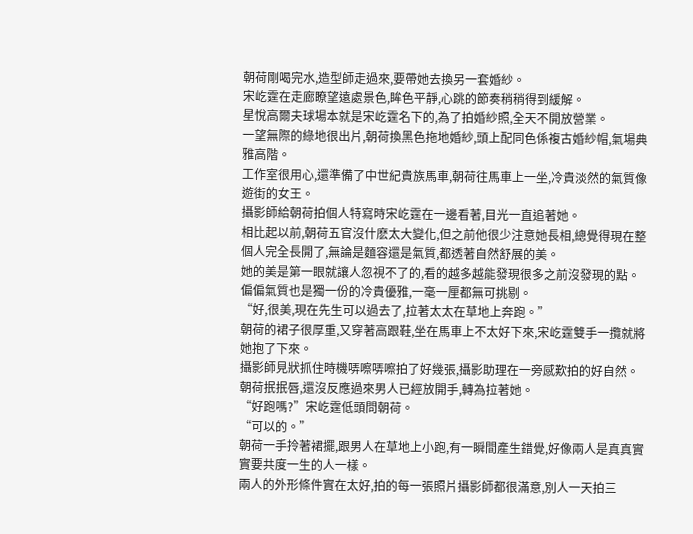朝荷剛喝完水,造型師走過來,要帶她去換另一套婚紗。
宋屹霆在走廊瞭望遠處景色,眸色平靜,心跳的節奏稍稍得到緩解。
星悅高爾夫球場本就是宋屹霆名下的,為了拍婚紗照,全天不開放營業。
一望無際的綠地很出片,朝荷換黑色拖地婚紗,頭上配同色係複古婚紗帽,氣場典雅高階。
工作室很用心,還準備了中世紀貴族馬車,朝荷往馬車上一坐,冷貴淡然的氣質像遊街的女王。
攝影師給朝荷拍個人特寫時宋屹霆在一邊看著,目光一直追著她。
相比起以前,朝荷五官沒什麽太大變化,但之前他很少注意她長相,總覺得現在整個人完全長開了,無論是麵容還是氣質,都透著自然舒展的美。
她的美是第一眼就讓人忽視不了的,看的越多越能發現很多之前沒發現的點。
偏偏氣質也是獨一份的冷貴優雅,一毫一厘都無可挑剔。
“好,很美,現在先生可以過去了,拉著太太在草地上奔跑。”
朝荷的裙子很厚重,又穿著高跟鞋,坐在馬車上不太好下來,宋屹霆雙手一攬就將她抱了下來。
攝影師見狀抓住時機哢嚓哢嚓拍了好幾張,攝影助理在一旁感歎拍的好自然。
朝荷抿抿唇,還沒反應過來男人已經放開手,轉為拉著她。
“好跑嗎?”宋屹霆低頭問朝荷。
“可以的。”
朝荷一手拎著裙擺,跟男人在草地上小跑,有一瞬間產生錯覺,好像兩人是真真實實要共度一生的人一樣。
兩人的外形條件實在太好,拍的每一張照片攝影師都很滿意,別人一天拍三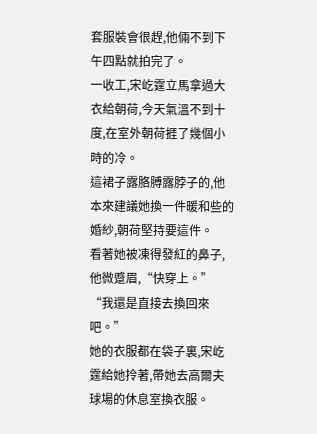套服裝會很趕,他倆不到下午四點就拍完了。
一收工,宋屹霆立馬拿過大衣給朝荷,今天氣溫不到十度,在室外朝荷捱了幾個小時的冷。
這裙子露胳膊露脖子的,他本來建議她換一件暖和些的婚紗,朝荷堅持要這件。
看著她被凍得發紅的鼻子,他微蹙眉,“快穿上。”
“我還是直接去換回來吧。”
她的衣服都在袋子裏,宋屹霆給她拎著,帶她去高爾夫球場的休息室換衣服。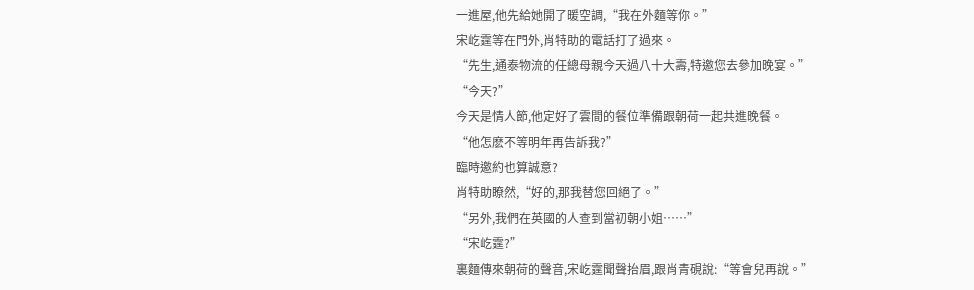一進屋,他先給她開了暖空調,“我在外麵等你。”
宋屹霆等在門外,肖特助的電話打了過來。
“先生,通泰物流的任總母親今天過八十大壽,特邀您去參加晚宴。”
“今天?”
今天是情人節,他定好了雲間的餐位準備跟朝荷一起共進晚餐。
“他怎麽不等明年再告訴我?”
臨時邀約也算誠意?
肖特助瞭然,“好的,那我替您回絕了。”
“另外,我們在英國的人查到當初朝小姐……”
“宋屹霆?”
裏麵傳來朝荷的聲音,宋屹霆聞聲抬眉,跟肖青硯說:“等會兒再說。”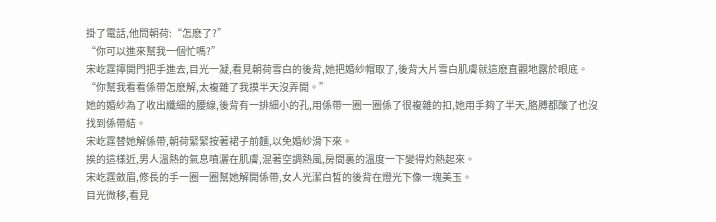掛了電話,他問朝荷:“怎麽了?”
“你可以進來幫我一個忙嗎?”
宋屹霆擰開門把手進去,目光一凝,看見朝荷雪白的後背,她把婚紗帽取了,後背大片雪白肌膚就這麽直觀地露於眼底。
“你幫我看看係帶怎麽解,太複雜了我摸半天沒弄開。”
她的婚紗為了收出纖細的腰線,後背有一排細小的孔,用係帶一圈一圈係了很複雜的扣,她用手夠了半天,胳膊都酸了也沒找到係帶結。
宋屹霆替她解係帶,朝荷緊緊按著裙子前麵,以免婚紗滑下來。
挨的這樣近,男人溫熱的氣息噴灑在肌膚,混著空調熱風,房間裏的溫度一下變得灼熱起來。
宋屹霆斂眉,修長的手一圈一圈幫她解開係帶,女人光潔白皙的後背在燈光下像一塊美玉。
目光微移,看見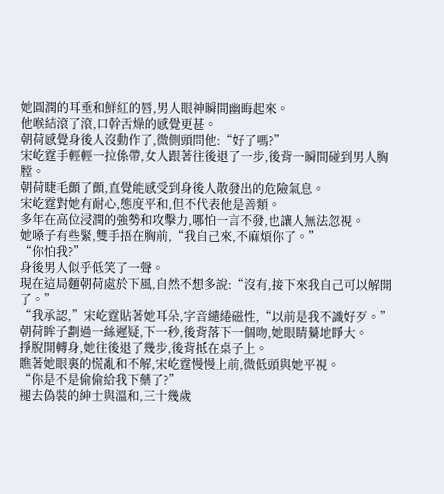她圓潤的耳垂和鮮紅的唇,男人眼神瞬間幽晦起來。
他喉結滾了滾,口幹舌燥的感覺更甚。
朝荷感覺身後人沒動作了,微側頭問他:“好了嗎?”
宋屹霆手輕輕一拉係帶,女人跟著往後退了一步,後背一瞬間碰到男人胸膛。
朝荷睫毛顫了顫,直覺能感受到身後人散發出的危險氣息。
宋屹霆對她有耐心,態度平和,但不代表他是善類。
多年在高位浸潤的強勢和攻擊力,哪怕一言不發,也讓人無法忽視。
她嗓子有些緊,雙手捂在胸前,“我自己來,不麻煩你了。”
“你怕我?”
身後男人似乎低笑了一聲。
現在這局麵朝荷處於下風,自然不想多說:“沒有,接下來我自己可以解開了。”
“我承認,”宋屹霆貼著她耳朵,字音繾綣磁性,“以前是我不識好歹。”
朝荷眸子劃過一絲遲疑,下一秒,後背落下一個吻,她眼睛驀地睜大。
掙脫開轉身,她往後退了幾步,後背抵在桌子上。
瞧著她眼裏的慌亂和不解,宋屹霆慢慢上前,微低頭與她平視。
“你是不是偷偷給我下藥了?”
褪去偽裝的紳士與溫和,三十幾歲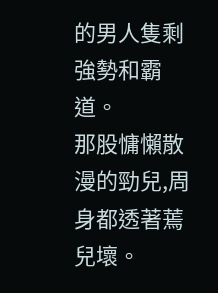的男人隻剩強勢和霸道。
那股慵懶散漫的勁兒,周身都透著蔫兒壞。